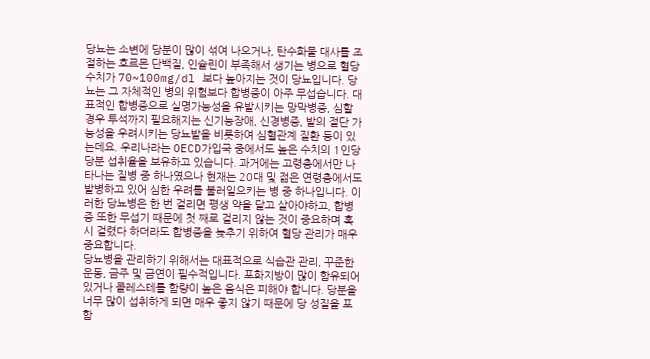당뇨는 소변에 당분이 많이 섞여 나오거나, 탄수화물 대사를 조절하는 호르몬 단백질, 인슐린이 부족해서 생기는 병으로 혈당 수치가 70~100mg/dl 보다 높아지는 것이 당뇨입니다. 당뇨는 그 자체적인 병의 위험보다 합병증이 아주 무섭습니다. 대표적인 합병증으로 실명가능성을 유발시키는 망막병증, 심할 경우 투석까지 필요해지는 신기능장애, 신경병증, 발의 절단 가능성을 우려시키는 당뇨발을 비롯하여 심혈관계 질환 등이 있는데요. 우리나라는 OECD가입국 중에서도 높은 수치의 1인당 당분 섭취율을 보유하고 있습니다. 과거에는 고령층에서만 나타나는 질병 중 하나였으나 현재는 20대 및 젊은 연령층에서도 발병하고 있어 심한 우려를 불러일으키는 병 중 하나입니다. 이러한 당뇨병은 한 번 걸리면 평생 약을 달고 살아야하고, 합병증 또한 무섭기 때문에 첫 째로 걸리지 않는 것이 중요하며 혹시 걸렸다 하더라도 합병증을 늦추기 위하여 혈당 관리가 매우 중요합니다.
당뇨병을 관리하기 위해서는 대표적으로 식습관 관리, 꾸준한 운동, 금주 및 금연이 필수적입니다. 포화지방이 많이 함유되어 있거나 콜레스테롤 함량이 높은 음식은 피해야 합니다. 당분을 너무 많이 섭취하게 되면 매우 좋지 않기 때문에 당 성질을 포함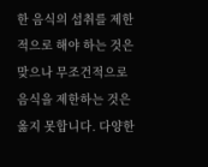한 음식의 섭취를 제한적으로 해야 하는 것은 맞으나 무조건적으로 음식을 제한하는 것은 옳지 못합니다. 다양한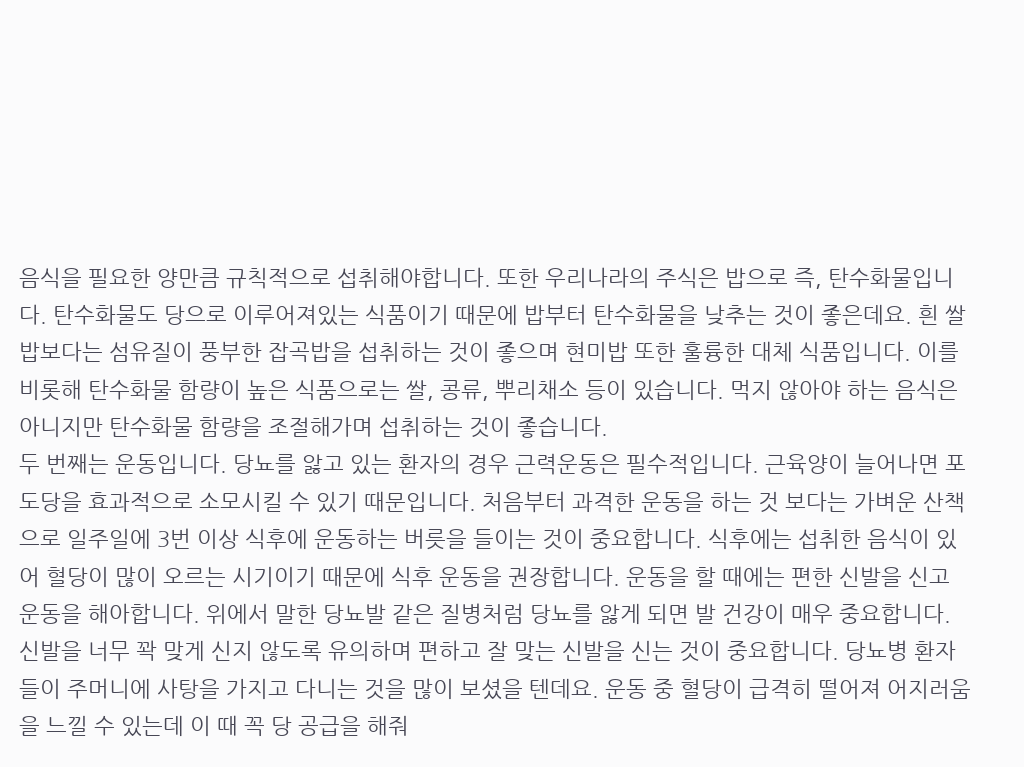음식을 필요한 양만큼 규칙적으로 섭취해야합니다. 또한 우리나라의 주식은 밥으로 즉, 탄수화물입니다. 탄수화물도 당으로 이루어져있는 식품이기 때문에 밥부터 탄수화물을 낮추는 것이 좋은데요. 흰 쌀밥보다는 섬유질이 풍부한 잡곡밥을 섭취하는 것이 좋으며 현미밥 또한 훌륭한 대체 식품입니다. 이를 비롯해 탄수화물 함량이 높은 식품으로는 쌀, 콩류, 뿌리채소 등이 있습니다. 먹지 않아야 하는 음식은 아니지만 탄수화물 함량을 조절해가며 섭취하는 것이 좋습니다.
두 번째는 운동입니다. 당뇨를 앓고 있는 환자의 경우 근력운동은 필수적입니다. 근육양이 늘어나면 포도당을 효과적으로 소모시킬 수 있기 때문입니다. 처음부터 과격한 운동을 하는 것 보다는 가벼운 산책으로 일주일에 3번 이상 식후에 운동하는 버릇을 들이는 것이 중요합니다. 식후에는 섭취한 음식이 있어 혈당이 많이 오르는 시기이기 때문에 식후 운동을 권장합니다. 운동을 할 때에는 편한 신발을 신고 운동을 해아합니다. 위에서 말한 당뇨발 같은 질병처럼 당뇨를 앓게 되면 발 건강이 매우 중요합니다. 신발을 너무 꽉 맞게 신지 않도록 유의하며 편하고 잘 맞는 신발을 신는 것이 중요합니다. 당뇨병 환자들이 주머니에 사탕을 가지고 다니는 것을 많이 보셨을 텐데요. 운동 중 혈당이 급격히 떨어져 어지러움을 느낄 수 있는데 이 때 꼭 당 공급을 해줘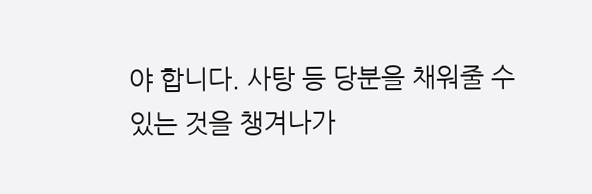야 합니다. 사탕 등 당분을 채워줄 수 있는 것을 챙겨나가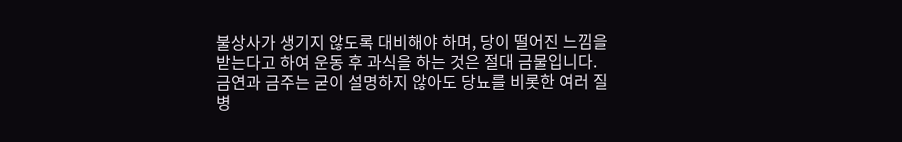불상사가 생기지 않도록 대비해야 하며, 당이 떨어진 느낌을 받는다고 하여 운동 후 과식을 하는 것은 절대 금물입니다.
금연과 금주는 굳이 설명하지 않아도 당뇨를 비롯한 여러 질병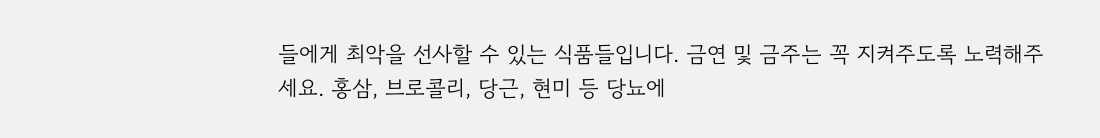들에게 최악을 선사할 수 있는 식품들입니다. 금연 및 금주는 꼭 지켜주도록 노력해주세요. 홍삼, 브로콜리, 당근, 현미 등 당뇨에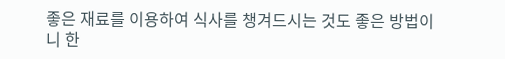좋은 재료를 이용하여 식사를 챙겨드시는 것도 좋은 방법이니 한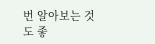번 알아보는 것도 좋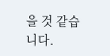을 것 같습니다.